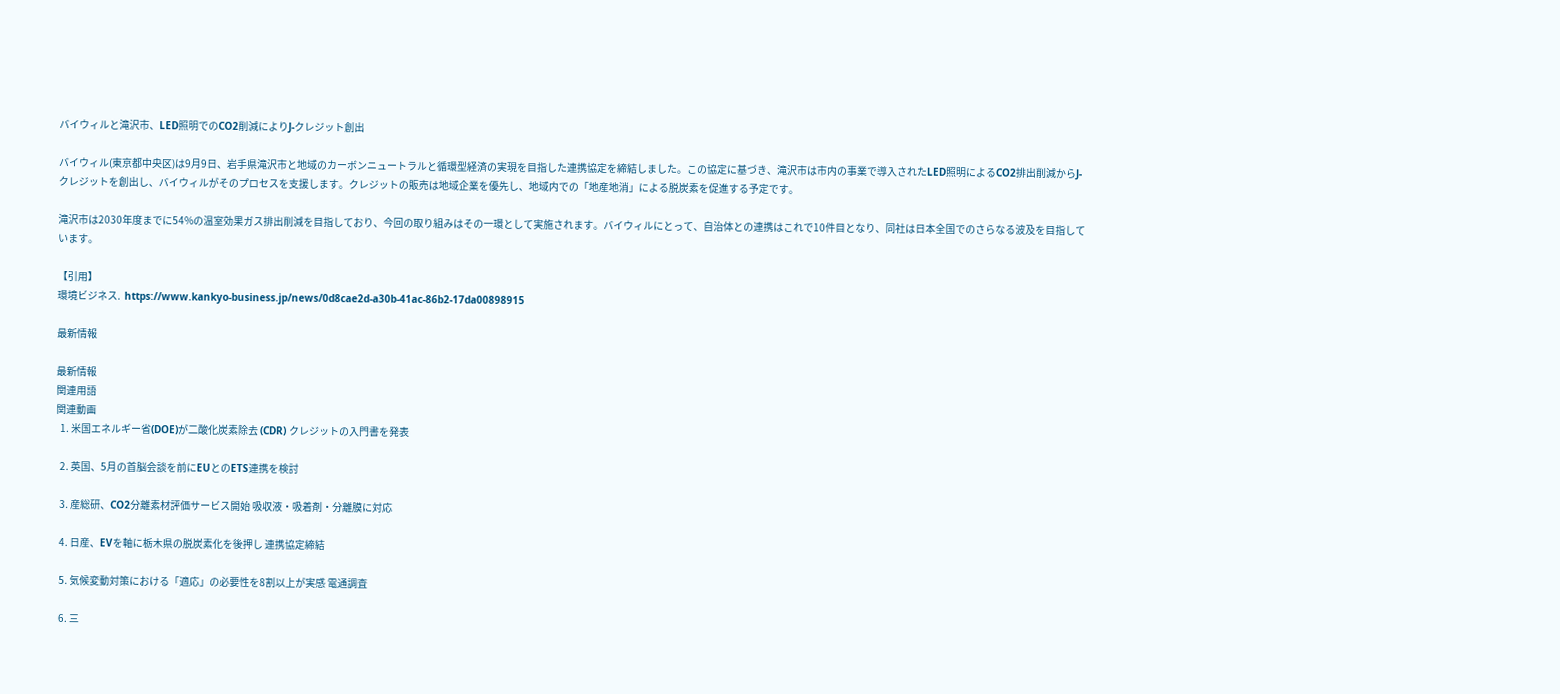バイウィルと滝沢市、LED照明でのCO2削減によりJ-クレジット創出

バイウィル(東京都中央区)は9月9日、岩手県滝沢市と地域のカーボンニュートラルと循環型経済の実現を目指した連携協定を締結しました。この協定に基づき、滝沢市は市内の事業で導入されたLED照明によるCO2排出削減からJ-クレジットを創出し、バイウィルがそのプロセスを支援します。クレジットの販売は地域企業を優先し、地域内での「地産地消」による脱炭素を促進する予定です。

滝沢市は2030年度までに54%の温室効果ガス排出削減を目指しており、今回の取り組みはその一環として実施されます。バイウィルにとって、自治体との連携はこれで10件目となり、同社は日本全国でのさらなる波及を目指しています。

【引用】
環境ビジネス.  https://www.kankyo-business.jp/news/0d8cae2d-a30b-41ac-86b2-17da00898915

最新情報

最新情報
関連用語
関連動画
  1. 米国エネルギー省(DOE)が二酸化炭素除去 (CDR) クレジットの入門書を発表

  2. 英国、5月の首脳会談を前にEUとのETS連携を検討

  3. 産総研、CO2分離素材評価サービス開始 吸収液・吸着剤・分離膜に対応

  4. 日産、EVを軸に栃木県の脱炭素化を後押し 連携協定締結

  5. 気候変動対策における「適応」の必要性を8割以上が実感 電通調査

  6. 三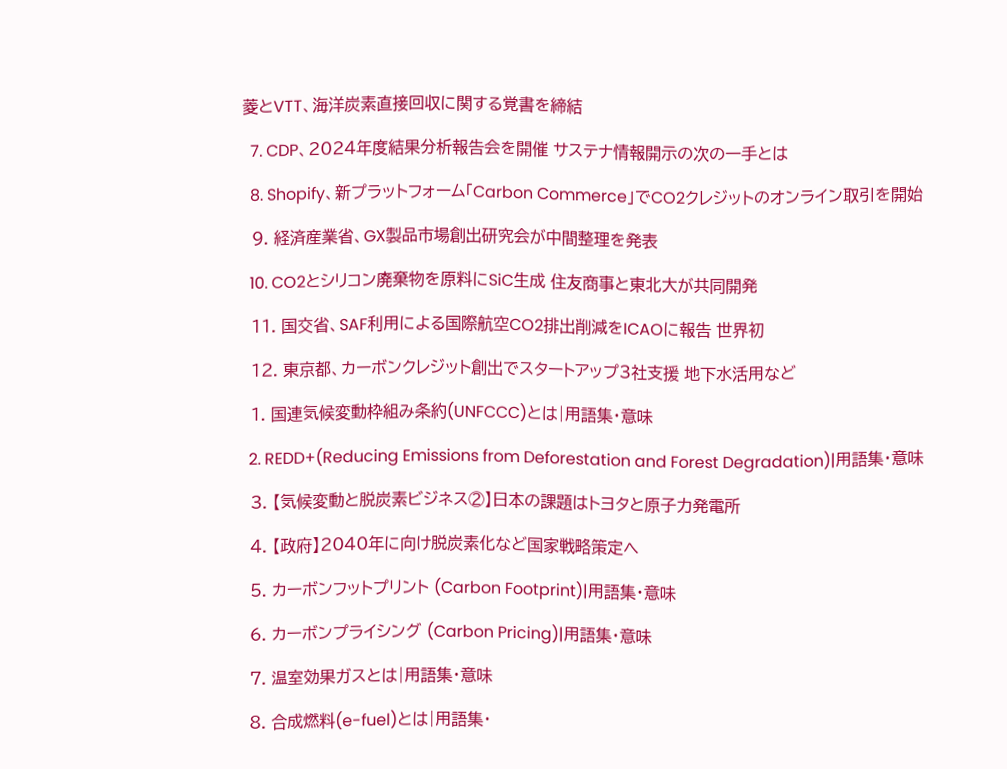菱とVTT、海洋炭素直接回収に関する覚書を締結

  7. CDP、2024年度結果分析報告会を開催 サステナ情報開示の次の一手とは

  8. Shopify、新プラットフォーム「Carbon Commerce」でCO2クレジットのオンライン取引を開始

  9. 経済産業省、GX製品市場創出研究会が中間整理を発表

  10. CO2とシリコン廃棄物を原料にSiC生成 住友商事と東北大が共同開発

  11. 国交省、SAF利用による国際航空CO2排出削減をICAOに報告 世界初

  12. 東京都、カーボンクレジット創出でスタートアップ3社支援 地下水活用など

  1. 国連気候変動枠組み条約(UNFCCC)とは|用語集・意味

  2. REDD+(Reducing Emissions from Deforestation and Forest Degradation)|用語集・意味

  3. 【気候変動と脱炭素ビジネス②】日本の課題はトヨタと原子力発電所

  4. 【政府】2040年に向け脱炭素化など国家戦略策定へ

  5. カーボンフットプリント (Carbon Footprint)|用語集・意味

  6. カーボンプライシング (Carbon Pricing)|用語集・意味

  7. 温室効果ガスとは|用語集・意味

  8. 合成燃料(e-fuel)とは|用語集・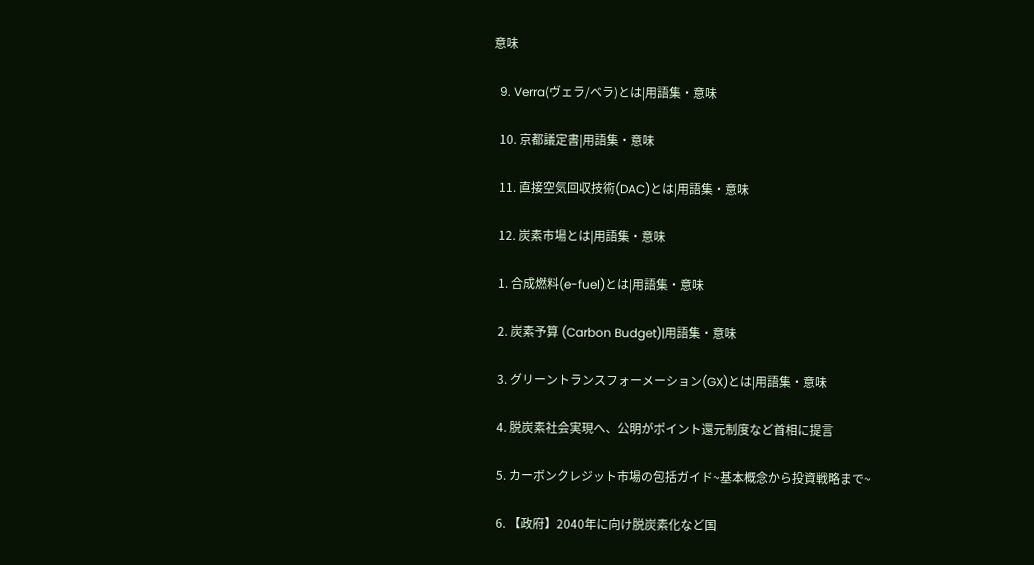意味

  9. Verra(ヴェラ/ベラ)とは|用語集・意味

  10. 京都議定書|用語集・意味

  11. 直接空気回収技術(DAC)とは|用語集・意味

  12. 炭素市場とは|用語集・意味

  1. 合成燃料(e-fuel)とは|用語集・意味

  2. 炭素予算 (Carbon Budget)|用語集・意味

  3. グリーントランスフォーメーション(GX)とは|用語集・意味

  4. 脱炭素社会実現へ、公明がポイント還元制度など首相に提言

  5. カーボンクレジット市場の包括ガイド~基本概念から投資戦略まで~

  6. 【政府】2040年に向け脱炭素化など国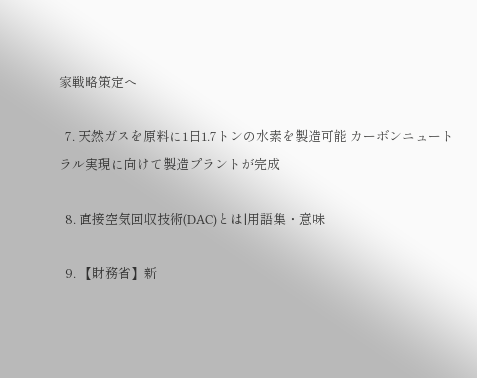家戦略策定へ

  7. 天然ガスを原料に1日1.7トンの水素を製造可能 カーボンニュートラル実現に向けて製造プラントが完成

  8. 直接空気回収技術(DAC)とは|用語集・意味

  9. 【財務省】新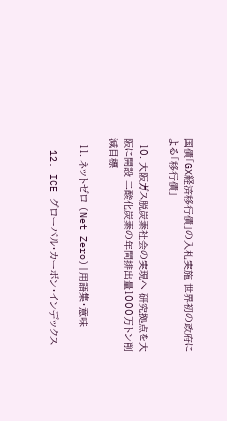国債「GX経済移行債」の入札実施 世界初の政府による「移行債」

  10. 大阪ガス脱炭素社会の実現へ 研究拠点を大阪に開設 二酸化炭素の年間排出量1000万トン削減目標

  11. ネットゼロ (Net Zero)|用語集・意味

  12. ICE グローバル・カーボン・インデックス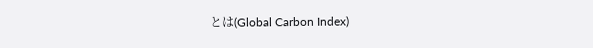とは(Global Carbon Index)